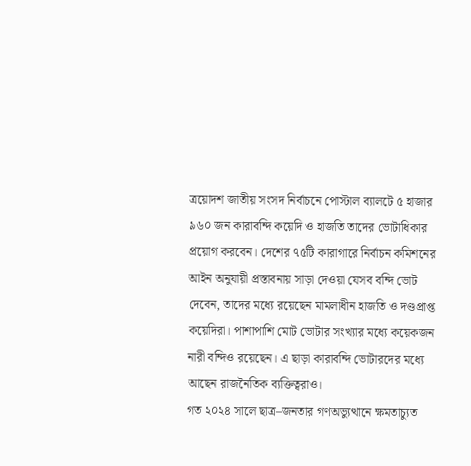ত্রয়োদশ জাতীয় সংসদ নির্বাচনে পোস্টাল ব্যালটে ৫ হাজার ৯৬০ জন কারাবন্দি কয়েদি ও হাজতি তাদের ভোটাধিকার প্রয়োগ করবেন। দেশের ৭৫টি কারাগারে নির্বাচন কমিশনের আইন অনুযায়ী প্রস্তাবনায় সাড়া দেওয়া যেসব বন্দি ভোট দেবেন, তাদের মধ্যে রয়েছেন মামলাধীন হাজতি ও দণ্ডপ্রাপ্ত কয়েদিরা। পাশাপাশি মোট ভোটার সংখ্যার মধ্যে কয়েকজন নারী বন্দিও রয়েছেন। এ ছাড়া কারাবন্দি ভোটারদের মধ্যে আছেন রাজনৈতিক ব্যক্তিত্বরাও।
গত ২০২৪ সালে ছাত্র–জনতার গণঅভ্যুত্থানে ক্ষমতাচ্যুত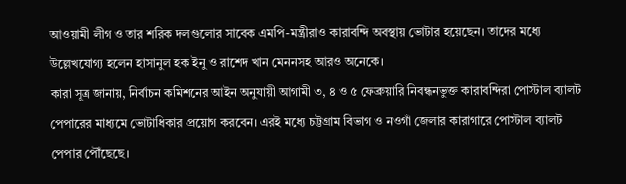আওয়ামী লীগ ও তার শরিক দলগুলোর সাবেক এমপি-মন্ত্রীরাও কারাবন্দি অবস্থায় ভোটার হয়েছেন। তাদের মধ্যে উল্লেখযোগ্য হলেন হাসানুল হক ইনু ও রাশেদ খান মেননসহ আরও অনেকে।
কারা সূত্র জানায়, নির্বাচন কমিশনের আইন অনুযায়ী আগামী ৩, ৪ ও ৫ ফেব্রুয়ারি নিবন্ধনভুক্ত কারাবন্দিরা পোস্টাল ব্যালট পেপারের মাধ্যমে ভোটাধিকার প্রয়োগ করবেন। এরই মধ্যে চট্টগ্রাম বিভাগ ও নওগাঁ জেলার কারাগারে পোস্টাল ব্যালট পেপার পৌঁছেছে।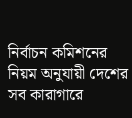নির্বাচন কমিশনের নিয়ম অনুযায়ী দেশের সব কারাগারে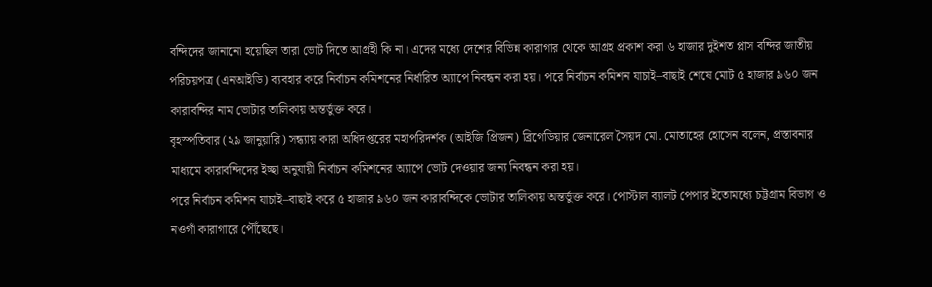বন্দিদের জানানো হয়েছিল তারা ভোট দিতে আগ্রহী কি না। এদের মধ্যে দেশের বিভিন্ন কারাগার থেকে আগ্রহ প্রকাশ করা ৬ হাজার দুইশত প্লাস বন্দির জাতীয় পরিচয়পত্র (এনআইডি) ব্যবহার করে নির্বাচন কমিশনের নির্ধারিত অ্যাপে নিবন্ধন করা হয়। পরে নির্বাচন কমিশন যাচাই–বাছাই শেষে মোট ৫ হাজার ৯৬০ জন কারাবন্দির নাম ভোটার তালিকায় অন্তর্ভুক্ত করে।
বৃহস্পতিবার (২৯ জানুয়ারি) সন্ধ্যায় কারা অধিদপ্তরের মহাপরিদর্শক (আইজি প্রিজন) ব্রিগেডিয়ার জেনারেল সৈয়দ মো. মোতাহের হোসেন বলেন, প্রস্তাবনার মাধ্যমে কারাবন্দিদের ইচ্ছা অনুযায়ী নির্বাচন কমিশনের অ্যাপে ভোট দেওয়ার জন্য নিবন্ধন করা হয়।
পরে নির্বাচন কমিশন যাচাই–বাছাই করে ৫ হাজার ৯৬০ জন কারাবন্দিকে ভোটার তালিকায় অন্তর্ভুক্ত করে। পোস্টাল ব্যালট পেপার ইতোমধ্যে চট্টগ্রাম বিভাগ ও নওগাঁ কারাগারে পৌঁছেছে।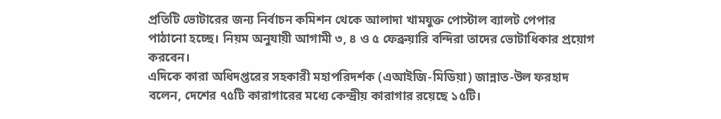প্রতিটি ভোটারের জন্য নির্বাচন কমিশন থেকে আলাদা খামযুক্ত পোস্টাল ব্যালট পেপার পাঠানো হচ্ছে। নিয়ম অনুযায়ী আগামী ৩, ৪ ও ৫ ফেব্রুয়ারি বন্দিরা তাদের ভোটাধিকার প্রয়োগ করবেন।
এদিকে কারা অধিদপ্তরের সহকারী মহাপরিদর্শক (এআইজি-মিডিয়া) জান্নাত-উল ফরহাদ বলেন, দেশের ৭৫টি কারাগারের মধ্যে কেন্দ্রীয় কারাগার রয়েছে ১৫টি।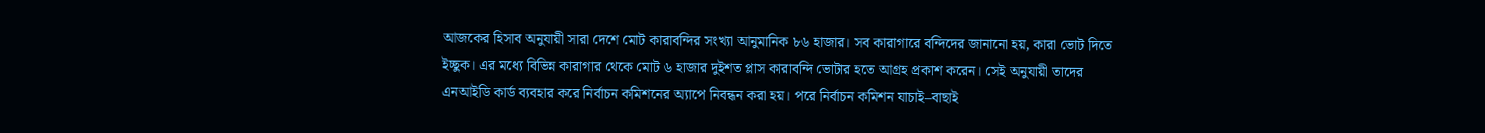আজকের হিসাব অনুযায়ী সারা দেশে মোট কারাবন্দির সংখ্যা আনুমানিক ৮৬ হাজার। সব কারাগারে বন্দিদের জানানো হয়, কারা ভোট দিতে ইচ্ছুক। এর মধ্যে বিভিন্ন কারাগার থেকে মোট ৬ হাজার দুইশত প্লাস কারাবন্দি ভোটার হতে আগ্রহ প্রকাশ করেন। সেই অনুযায়ী তাদের এনআইডি কার্ড ব্যবহার করে নির্বাচন কমিশনের অ্যাপে নিবন্ধন করা হয়। পরে নির্বাচন কমিশন যাচাই–বাছাই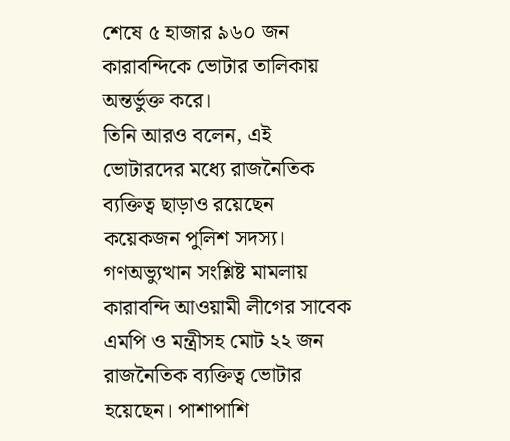শেষে ৫ হাজার ৯৬০ জন কারাবন্দিকে ভোটার তালিকায় অন্তর্ভুক্ত করে।
তিনি আরও বলেন, এই ভোটারদের মধ্যে রাজনৈতিক ব্যক্তিত্ব ছাড়াও রয়েছেন কয়েকজন পুলিশ সদস্য। গণঅভ্যুত্থান সংশ্লিষ্ট মামলায় কারাবন্দি আওয়ামী লীগের সাবেক এমপি ও মন্ত্রীসহ মোট ২২ জন রাজনৈতিক ব্যক্তিত্ব ভোটার হয়েছেন। পাশাপাশি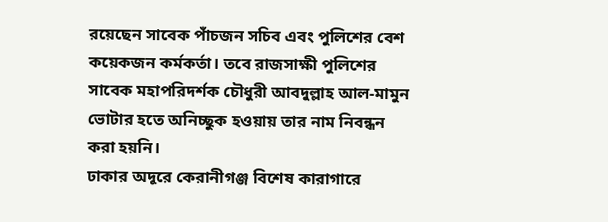রয়েছেন সাবেক পাঁচজন সচিব এবং পুলিশের বেশ কয়েকজন কর্মকর্তা। তবে রাজসাক্ষী পুলিশের সাবেক মহাপরিদর্শক চৌধুরী আবদুল্লাহ আল-মামুন ভোটার হতে অনিচ্ছুক হওয়ায় তার নাম নিবন্ধন করা হয়নি।
ঢাকার অদূরে কেরানীগঞ্জ বিশেষ কারাগারে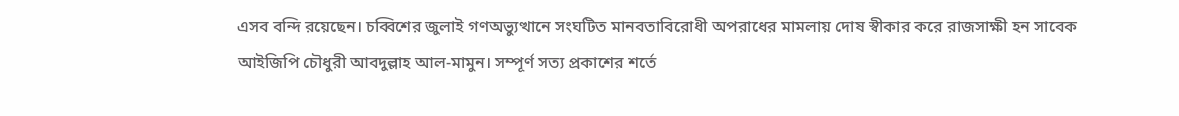এসব বন্দি রয়েছেন। চব্বিশের জুলাই গণঅভ্যুত্থানে সংঘটিত মানবতাবিরোধী অপরাধের মামলায় দোষ স্বীকার করে রাজসাক্ষী হন সাবেক আইজিপি চৌধুরী আবদুল্লাহ আল-মামুন। সম্পূর্ণ সত্য প্রকাশের শর্তে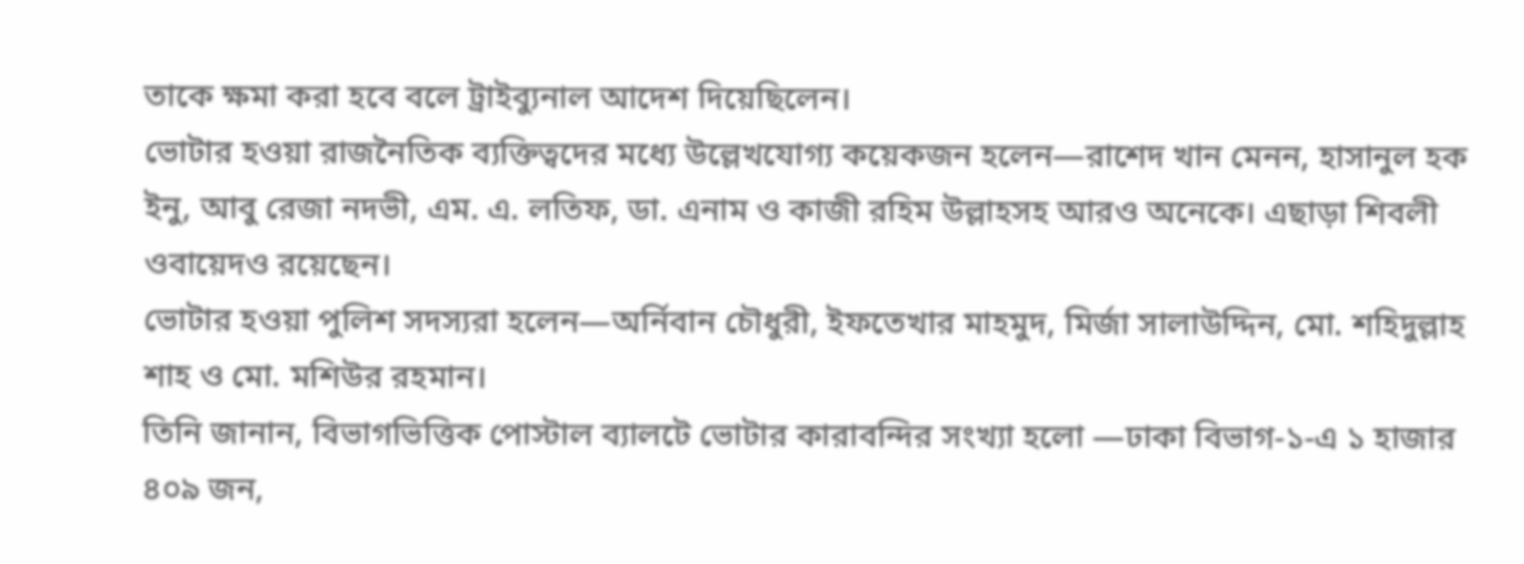তাকে ক্ষমা করা হবে বলে ট্রাইব্যুনাল আদেশ দিয়েছিলেন।
ভোটার হওয়া রাজনৈতিক ব্যক্তিত্বদের মধ্যে উল্লেখযোগ্য কয়েকজন হলেন—রাশেদ খান মেনন, হাসানুল হক ইনু, আবু রেজা নদভী, এম. এ. লতিফ, ডা. এনাম ও কাজী রহিম উল্লাহসহ আরও অনেকে। এছাড়া শিবলী ওবায়েদও রয়েছেন।
ভোটার হওয়া পুলিশ সদস্যরা হলেন—অর্নিবান চৌধুরী, ইফতেখার মাহমুদ, মির্জা সালাউদ্দিন, মো. শহিদুল্লাহ শাহ ও মো. মশিউর রহমান।
তিনি জানান, বিভাগভিত্তিক পোস্টাল ব্যালটে ভোটার কারাবন্দির সংখ্যা হলো —ঢাকা বিভাগ-১-এ ১ হাজার ৪০৯ জন,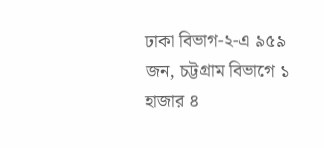ঢাকা বিভাগ-২-এ ৯৫৯ জন, চট্টগ্রাম বিভাগে ১ হাজার ৪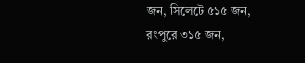জন, সিলেটে ৫১৫ জন, রংপুরে ৩১৫ জন,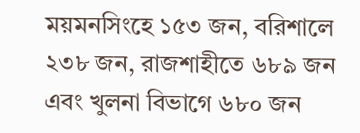ময়মনসিংহে ১৫৩ জন, বরিশালে ২৩৮ জন, রাজশাহীতে ৬৮৯ জন এবং খুলনা বিভাগে ৬৮০ জন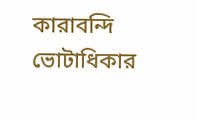কারাবন্দি ভোটাধিকার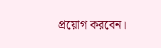প্রয়োগ করবেন।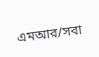এমআর/সবা